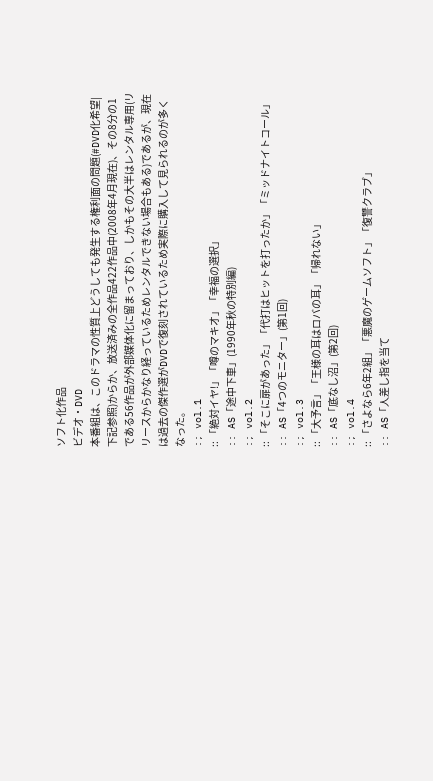ソフト化作品
ビデオ・DVD
本番組は、このドラマの性質上どうしても発生する権利面の問題(#DVD化希望|下記参照)からか、放送済みの全作品422作品中(2008年4月現在)、その8分の1である56作品が外部媒体化に留まっており、しかもその大半はレンタル専用(リリースからかなり経っているためレンタルできない場合もある)であるが、現在は過去の傑作選がDVDで復刻されているため実際に購入して見られるのが多くなった。
:; vol.1
:: 「絶対イヤ!」「噂のマキオ」「幸福の選択」
:: AS「途中下車」(1990年秋の特別編)
:; vol.2
:: 「そこに扉があった」「代打はヒットを打ったか」「ミッドナイトコール」
:: AS「4つのモニター」(第1回)
:; vol.3
:: 「大予言」「王様の耳はロバの耳」「帰れない」
:: AS「底なし沼」(第2回)
:; vol.4
:: 「さよなら6年2組」「悪魔のゲームソフト」「復讐クラブ」
:: AS「人差し指を当て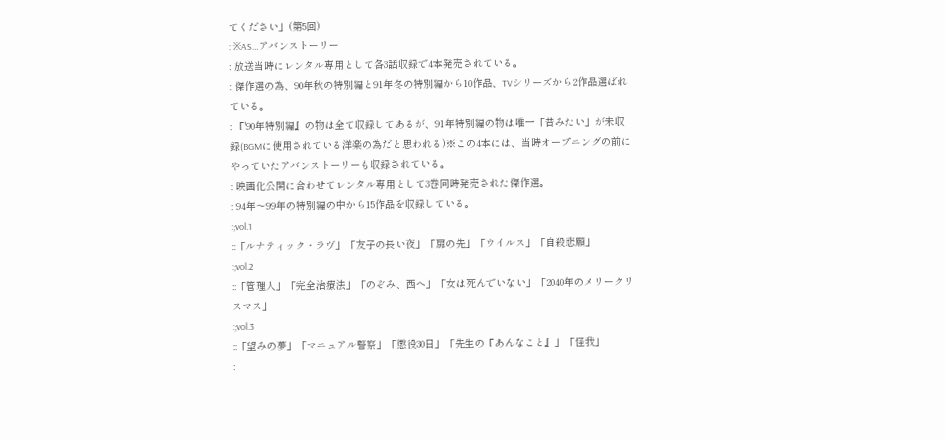てください」(第5回)
: ※AS…アバンストーリー
: 放送当時にレンタル専用として各3話収録で4本発売されている。
: 傑作選の為、90年秋の特別編と91年冬の特別編から10作品、TVシリーズから2作品選ばれている。
: 『'90年特別編』の物は全て収録してあるが、91年特別編の物は唯一「昔みたい」が未収録(BGMに使用されている洋楽の為だと思われる)※この4本には、当時オープニングの前にやっていたアバンストーリーも収録されている。
: 映画化公開に合わせてレンタル専用として3巻同時発売された傑作選。
: 94年〜99年の特別編の中から15作品を収録している。
:;vol.1
::「ルナティック・ラヴ」「友子の長い夜」「扉の先」「ウイルス」「自殺悲願」
:;vol.2
::「管理人」「完全治療法」「のぞみ、西へ」「女は死んでいない」「2040年のメリークリスマス」
:;vol.3
::「望みの夢」「マニュアル警察」「懲役30日」「先生の『あんなこと』」「怪我」
: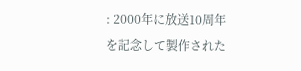: 2000年に放送10周年を記念して製作された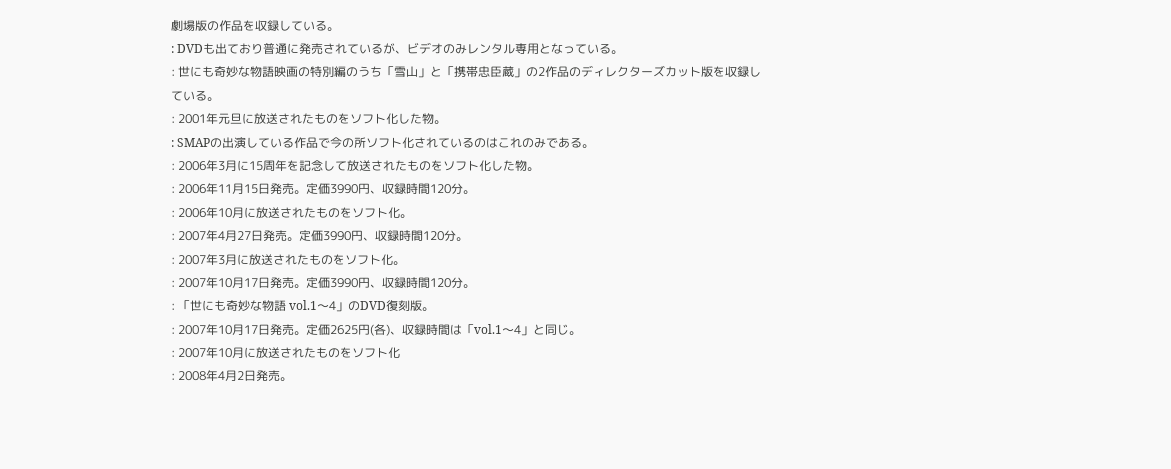劇場版の作品を収録している。
: DVDも出ており普通に発売されているが、ビデオのみレンタル専用となっている。
: 世にも奇妙な物語映画の特別編のうち「雪山」と「携帯忠臣蔵」の2作品のディレクターズカット版を収録している。
: 2001年元旦に放送されたものをソフト化した物。
: SMAPの出演している作品で今の所ソフト化されているのはこれのみである。
: 2006年3月に15周年を記念して放送されたものをソフト化した物。
: 2006年11月15日発売。定価3990円、収録時間120分。
: 2006年10月に放送されたものをソフト化。
: 2007年4月27日発売。定価3990円、収録時間120分。
: 2007年3月に放送されたものをソフト化。
: 2007年10月17日発売。定価3990円、収録時間120分。
: 「世にも奇妙な物語 vol.1〜4」のDVD復刻版。
: 2007年10月17日発売。定価2625円(各)、収録時間は「vol.1〜4」と同じ。
: 2007年10月に放送されたものをソフト化
: 2008年4月2日発売。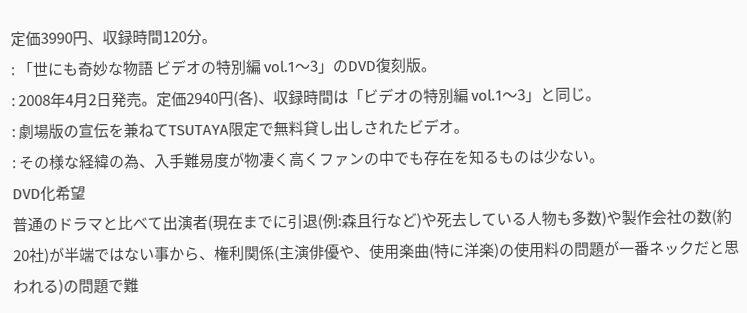定価3990円、収録時間120分。
: 「世にも奇妙な物語 ビデオの特別編 vol.1〜3」のDVD復刻版。
: 2008年4月2日発売。定価2940円(各)、収録時間は「ビデオの特別編 vol.1〜3」と同じ。
: 劇場版の宣伝を兼ねてTSUTAYA限定で無料貸し出しされたビデオ。
: その様な経緯の為、入手難易度が物凄く高くファンの中でも存在を知るものは少ない。
DVD化希望
普通のドラマと比べて出演者(現在までに引退(例:森且行など)や死去している人物も多数)や製作会社の数(約20社)が半端ではない事から、権利関係(主演俳優や、使用楽曲(特に洋楽)の使用料の問題が一番ネックだと思われる)の問題で難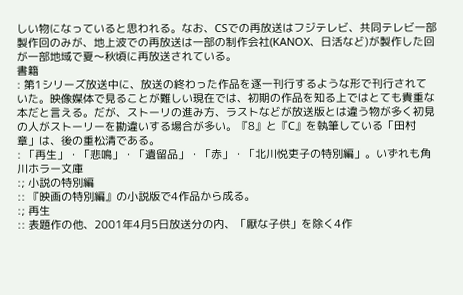しい物になっていると思われる。なお、CSでの再放送はフジテレビ、共同テレビ一部製作回のみが、地上波での再放送は一部の制作会社(KANOX、日活など)が製作した回が一部地域で夏〜秋頃に再放送されている。
書籍
: 第1シリーズ放送中に、放送の終わった作品を逐一刊行するような形で刊行されていた。映像媒体で見ることが難しい現在では、初期の作品を知る上ではとても貴重な本だと言える。だが、ストーリの進み方、ラストなどが放送版とは違う物が多く初見の人がストーリーを勘違いする場合が多い。『8』と『C』を執筆している「田村章」は、後の重松清である。
: 「再生」・「悲鳴」・「遺留品」・「赤」・「北川悦吏子の特別編」。いずれも角川ホラー文庫
:; 小説の特別編
:: 『映画の特別編』の小説版で4作品から成る。
:; 再生
:: 表題作の他、2001年4月5日放送分の内、「厭な子供」を除く4作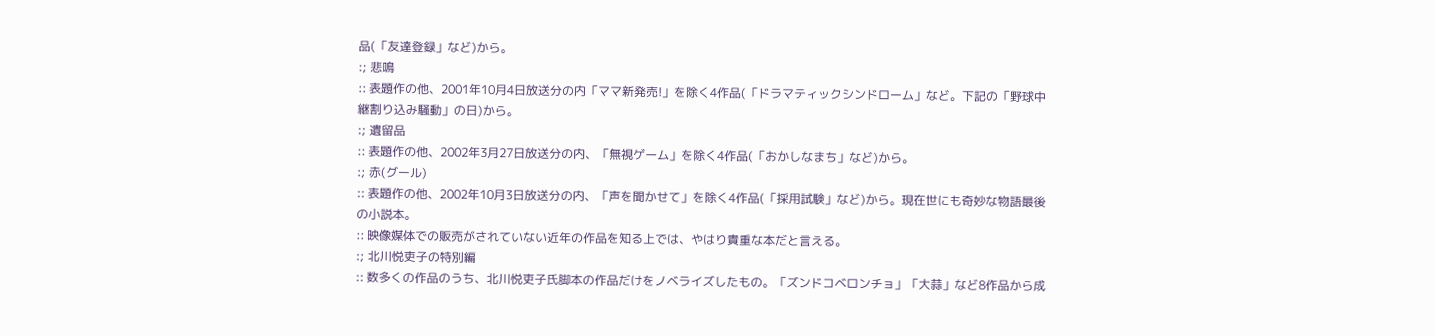品(「友達登録」など)から。
:; 悲鳴
:: 表題作の他、2001年10月4日放送分の内「ママ新発売!」を除く4作品(「ドラマティックシンドローム」など。下記の「野球中継割り込み騒動」の日)から。
:; 遺留品
:: 表題作の他、2002年3月27日放送分の内、「無視ゲーム」を除く4作品(「おかしなまち」など)から。
:; 赤(グール)
:: 表題作の他、2002年10月3日放送分の内、「声を聞かせて」を除く4作品(「採用試験」など)から。現在世にも奇妙な物語最後の小説本。
:: 映像媒体での販売がされていない近年の作品を知る上では、やはり貴重な本だと言える。
:; 北川悦吏子の特別編
:: 数多くの作品のうち、北川悦吏子氏脚本の作品だけをノベライズしたもの。「ズンドコベロンチョ」「大蒜」など8作品から成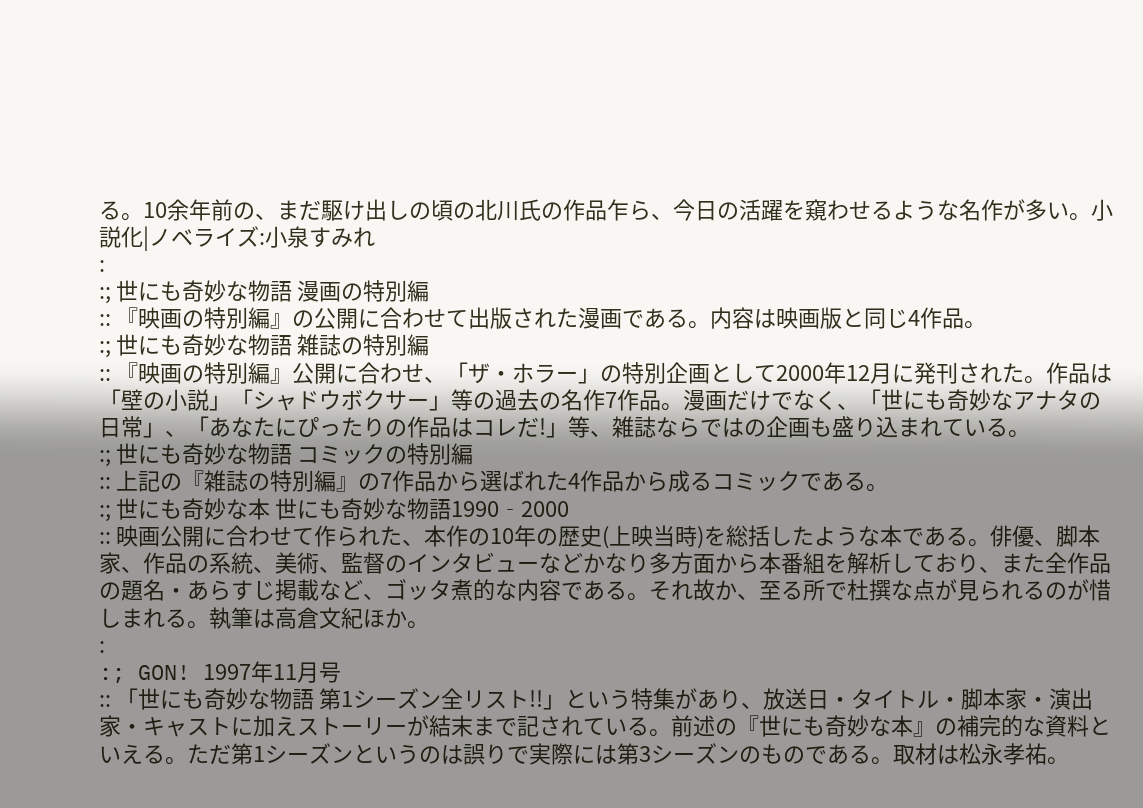る。10余年前の、まだ駆け出しの頃の北川氏の作品乍ら、今日の活躍を窺わせるような名作が多い。小説化|ノベライズ:小泉すみれ
:
:; 世にも奇妙な物語 漫画の特別編
:: 『映画の特別編』の公開に合わせて出版された漫画である。内容は映画版と同じ4作品。
:; 世にも奇妙な物語 雑誌の特別編
:: 『映画の特別編』公開に合わせ、「ザ・ホラー」の特別企画として2000年12月に発刊された。作品は「壁の小説」「シャドウボクサー」等の過去の名作7作品。漫画だけでなく、「世にも奇妙なアナタの日常」、「あなたにぴったりの作品はコレだ!」等、雑誌ならではの企画も盛り込まれている。
:; 世にも奇妙な物語 コミックの特別編
:: 上記の『雑誌の特別編』の7作品から選ばれた4作品から成るコミックである。
:; 世にも奇妙な本 世にも奇妙な物語1990‐2000
:: 映画公開に合わせて作られた、本作の10年の歴史(上映当時)を総括したような本である。俳優、脚本家、作品の系統、美術、監督のインタビューなどかなり多方面から本番組を解析しており、また全作品の題名・あらすじ掲載など、ゴッタ煮的な内容である。それ故か、至る所で杜撰な点が見られるのが惜しまれる。執筆は高倉文紀ほか。
:
:; GON! 1997年11月号
:: 「世にも奇妙な物語 第1シーズン全リスト!!」という特集があり、放送日・タイトル・脚本家・演出家・キャストに加えストーリーが結末まで記されている。前述の『世にも奇妙な本』の補完的な資料といえる。ただ第1シーズンというのは誤りで実際には第3シーズンのものである。取材は松永孝祐。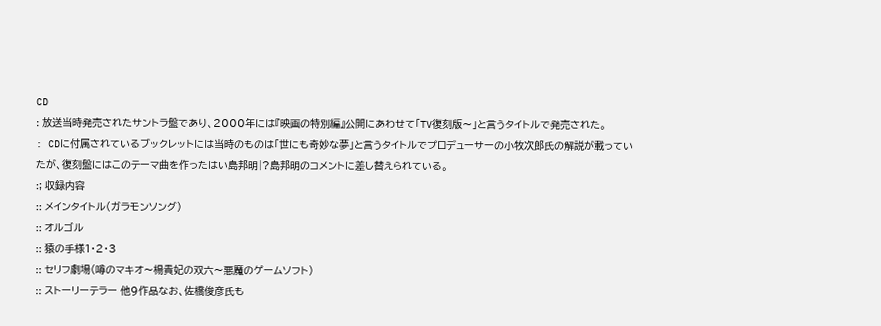CD
: 放送当時発売されたサントラ盤であり、2000年には『映画の特別編』公開にあわせて「TV復刻版〜」と言うタイトルで発売された。
: CDに付属されているブックレットには当時のものは「世にも奇妙な夢」と言うタイトルでプロデューサーの小牧次郎氏の解説が載っていたが、復刻盤にはこのテーマ曲を作ったはい島邦明|?島邦明のコメントに差し替えられている。
:; 収録内容
:: メインタイトル(ガラモンソング)
:: オルゴル
:: 猿の手様1・2・3
:: セリフ劇場(噂のマキオ〜楊貴妃の双六〜悪魔のゲームソフト)
:: ストーリーテラー 他9作品なお、佐橋俊彦氏も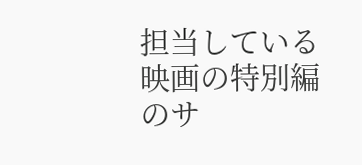担当している映画の特別編のサ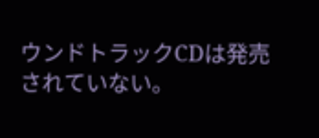ウンドトラックCDは発売されていない。